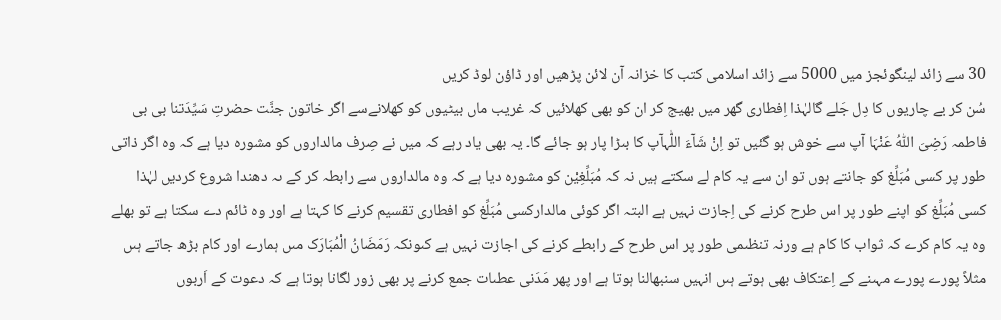30 سے زائد لینگوئجز میں 5000 سے زائد اسلامی کتب کا خزانہ آن لائن پڑھیں اور ڈاؤن لوڈ کریں
سُن کر بے چاریوں کا دِل جَلے گالہٰذا اِفطاری گھر میں بھیج کر ان کو بھی کھلائیں کہ غریب ماں بیٹیوں کو کھلانےسے اگر خاتون جنَّت حضرتِ سَیِّدَتنا بی بی فاطمہ رَضِیَ اللّٰہُ عَنْہَا آپ سے خوش ہو گئیں تو اِنْ شَآءَ اللّٰہآپ کا بىڑا پار ہو جائے گا۔ یہ بھی یاد رہے کہ میں نے صِرف مالداروں کو مشورہ دیا ہے کہ وہ اگر ذاتی طور پر کسی مُبَلِّغ کو جانتے ہوں تو ان سے یہ کام لے سکتے ہیں نہ کہ مُبَلِّغِیْن کو مشورہ دیا ہے کہ وہ مالداروں سے رابطہ کر کے ىہ دھندا شروع کردیں لہٰذا کسى مُبَلِّغ کو اپنے طور پر اس طرح کرنے کی اِجازت نہیں ہے البتہ اگر کوئى مالدارکسی مُبَلِّغ کو افطاری تقسیم کرنے کا کہتا ہے اور وہ ٹائم دے سکتا ہے تو بھلے وہ یہ کام کرے کہ ثواب کا کام ہے ورنہ تنظىمى طور پر اس طرح کے رابطے کرنے کی اجازت نہیں ہے کىونکہ رَمَضَانُ الْمُبَارَک مىں ہمارے اور کام بڑھ جاتے ہىں مثلاً پورے پورے مہىنے کے اِعتکاف بھى ہوتے ہىں انہیں سنبھالنا ہوتا ہے اور پھر مَدَنى عطىات جمع کرنے پر بھی زور لگانا ہوتا ہے کہ دعوت کے اَربوں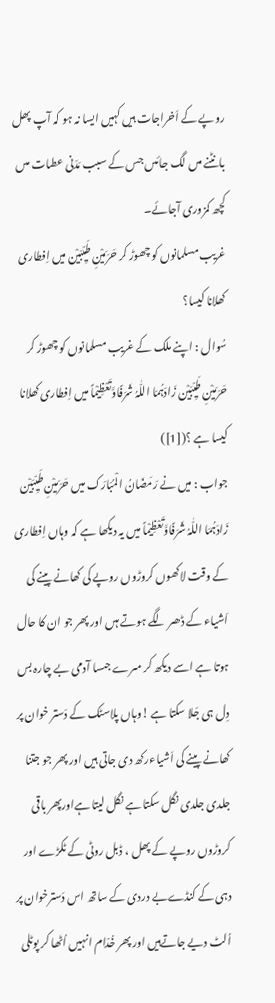روپے کے اَخراجات ہیں کہیں ایسا نہ ہو کہ آپ پھل بانٹنے مىں لگ جائىں جس کے سبب مَدَنى عطىات مىں کچھ کمزورى آجائے۔
غریب مسلمانوں کو چھوڑ کر حَرَمَیْنِ طَیِّبَیْن میں اِفطاری کھلانا کیسا؟
سُوال : اپنے ملک کے غریب مسلمانوں کو چھوڑ کر حَرَمَیْنِ طَیِّبَیْن زَادَہُمَا اللّٰہُ شَرَفًاوَّتَعْظِیْماً میں اِفطاری کھلانا کیسا ہے ؟([1])
جواب : میں نے رَمَضَانُ الْمُبَارَک میں حَرَمَیْنِ طَیِّبَیْن زَادَہُمَا اللّٰہُ شَرَفًاوَّتَعْظِیْماً میں یہ دیکھا ہے کہ وہاں اِفطاری کے وقت لاکھوں کروڑوں روپے کی کھانے پینے کی اَشیاء کے ڈھىر لگے ہوتے ہىں اور پھر جو ان کا حال ہوتا ہے اسے دیکھ کر مىرے جىسا آدمى بے چارہ بس دِل ہى جَلا سکتا ہے !وہاں پلاسٹک کے دَستر خوان پر کھانے پینے کی اَشیاءرکھ دی جاتی ہیں اور پھر جو جتنا جلدی جلدی نگل سکتا ہے نگل لیتا ہےاورپھر باقی کروڑوں روپے کے پھل ، ڈبل روٹی کے ٹکڑے اور دہی کے کنڈےبے دردی کے ساتھ اس دَسترخوان پر اُلٹ دیے جاتےہیں اور پھر خُدّام انہیں اُٹھا کر پوٹلی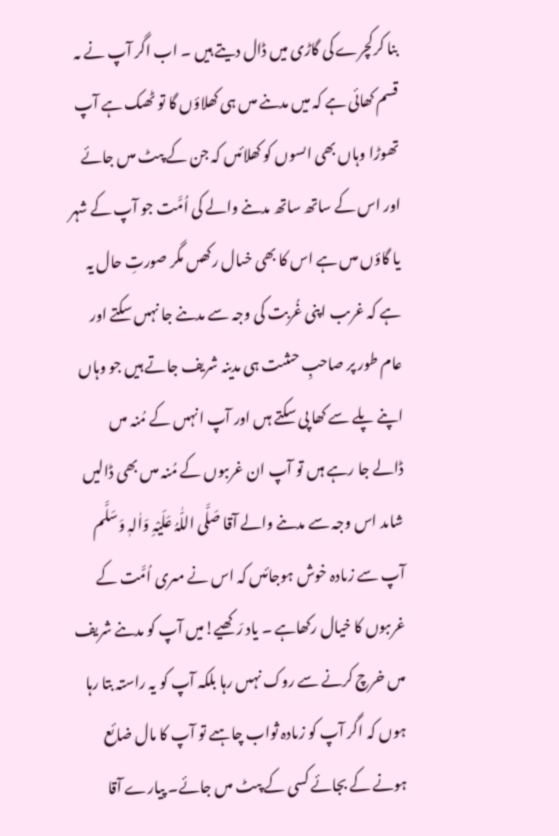بنا کرکچرے کی گاڑی میں ڈال دیتے ہیں ۔ اب اگر آپ نے ىہ قسم کھائى ہے کہ میں مدىنے مىں ہى کھلاؤں گا تو ٹھىک ہے آپ تھوڑا وہاں بھى اىسوں کو کھلائىں کہ جن کے پىٹ مىں جائے اور اس کے ساتھ ساتھ مدىنے والے کى اُمَّت جو آپ کے شہر یا گاؤں مىں ہے اس کا بھى خىال رکھىں مگر صورتِ حال یہ ہے کہ غرىب اپنی غُربت کی وجہ سے مدىنے جا نہىں سکتے اور عام طور پر صاحبِ حىثىت ہی مدینہ شریف جاتے ہیں جو وہاں اپنے پلے سے کھا پی سکتے ہىں اور آپ انہىں کے مُنہ مىں ڈالے جا رہے ہىں تو آپ ان غرىبوں کے مُنہ مىں بھى ڈالیں شاىد اس وجہ سے مدىنے والے آقا صَلَّی اللّٰہُ عَلَیْہِ وَاٰلہٖ وَسَلَّم آپ سے زىادہ خوش ہوجائىں کہ اس نے مىرى اُمَّت کے غرىبوں کا خیال رکھاہے ۔ یاد رَکھیے!میں آپ کو مدىنے شریف مىں خرچ کرنے سے روک نہىں رہا بلکہ آپ کو یہ راستہ بتا رہا ہوں کہ اگر آپ کو زىادہ ثواب چاہىے تو آپ کا مال ضائع ہونے کے بجائے کسی کے پىٹ مىں جائے۔ پیارے آقا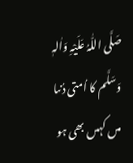صَلَّی اللّٰہُ عَلَیْہِ وَاٰلہٖ وَسَلَّم کا اُمتی دُنىا مىں کہىں بھی ہو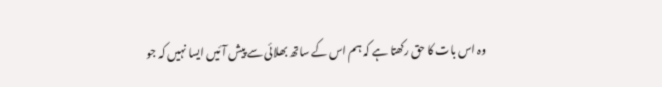وہ اس بات کا حق رکھتا ہے کہ ہم اس کے ساتھ بھلائى سے پیش آئیں ایسا نہیں کہ جو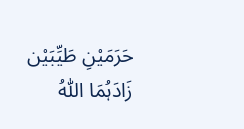حَرَمَیْنِ طَیِّبَیْن زَادَہُمَا اللّٰہُ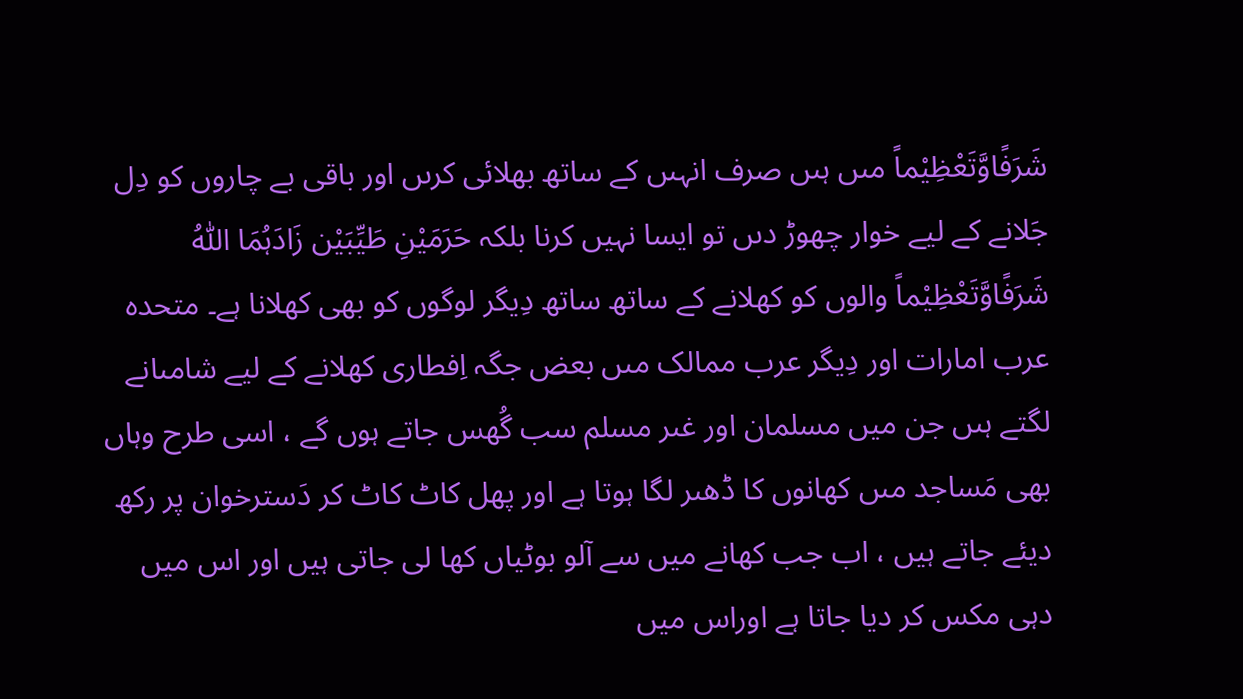شَرَفًاوَّتَعْظِیْماً مىں ہىں صرف انہىں کے ساتھ بھلائى کرىں اور باقى بے چاروں کو دِل جَلانے کے لیے خوار چھوڑ دىں تو ایسا نہیں کرنا بلکہ حَرَمَیْنِ طَیِّبَیْن زَادَہُمَا اللّٰہُ شَرَفًاوَّتَعْظِیْماً والوں کو کھلانے کے ساتھ ساتھ دِیگر لوگوں کو بھی کھلانا ہے۔ متحدہ عرب امارات اور دِیگر عرب ممالک مىں بعض جگہ اِفطاری کھلانے کے لیے شامىانے لگتے ہىں جن میں مسلمان اور غىر مسلم سب گُھس جاتے ہوں گے ، اسی طرح وہاں بھی مَساجد مىں کھانوں کا ڈھىر لگا ہوتا ہے اور پھل کاٹ کاٹ کر دَسترخوان پر رکھ دیئے جاتے ہیں ، اب جب کھانے میں سے آلو بوٹیاں کھا لی جاتی ہیں اور اس میں دہی مکس کر دیا جاتا ہے اوراس میں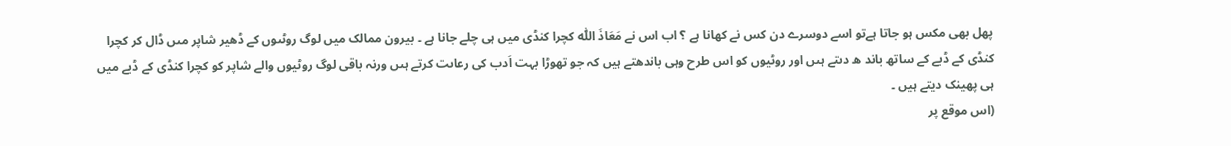پھل بھی مکس ہو جاتا ہےتو اسے دوسرے دن کس نے کھانا ہے ؟ اب اس نے مَعَاذَ اللّٰہ کچرا کنڈی میں ہی چلے جانا ہے ۔ بیرون ممالک میں لوگ روٹىوں کے ڈھیر شاپر مىں ڈال کر کچرا کنڈى کے ڈبے کے ساتھ باند ھ دىتے ہىں اور روٹیوں کو اس طرح وہی باندھتے ہیں کہ جو تھوڑا بہت اَدب کی رعاىت کرتے ہىں ورنہ باقی لوگ روٹیوں والے شاپر کو کچرا کنڈی کے ڈبے میں ہی پھینک دیتے ہیں ۔
(اس موقع پر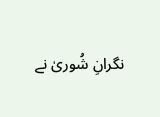نگرانِ شُوریٰ نے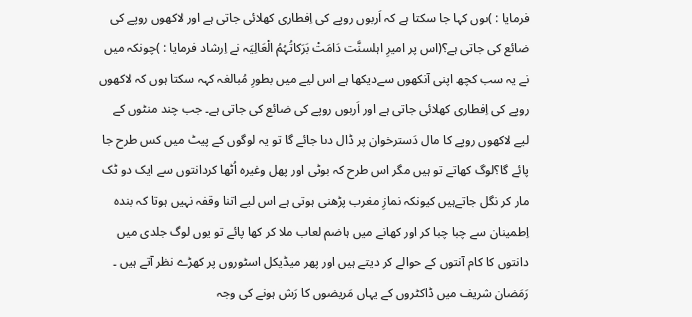فرمایا : )ىوں کہا جا سکتا ہے کہ اَربوں روپے کی اِفطاری کھلائی جاتی ہے اور لاکھوں روپے کی ضائع کی جاتی ہے؟(اس پر امیرِ اہلسنَّت دَامَتْ بَرَکاتُہُمُ الْعَالِیَہ نے اِرشاد فرمایا : )چونکہ میں نے یہ سب کچھ اپنی آنکھوں سےدیکھا ہے اس لیے میں بطورِ مُبالغہ کہہ سکتا ہوں کہ لاکھوں روپے کی اِفطاری کھلائی جاتی ہے اور اَربوں روپے کی ضائع کی جاتی ہے۔ جب چند منٹوں کے لیے لاکھوں روپے کا مال دَسترخوان پر ڈال دىا جائے گا تو یہ لوگوں کے پیٹ میں کس طرح جا پائے گا؟لوگ کھاتے تو ہیں مگر اس طرح کہ بوٹی اور پھل وغیرہ اُٹھا کردانتوں سے ایک دو ٹک مار کر نگل جاتےہیں کیونکہ نمازِ مغرب پڑھنی ہوتی ہے اس لیے اتنا وقفہ نہیں ہوتا کہ بندہ اِطمینان سے چبا چبا کر اور کھانے میں ہاضم لعاب ملا کر کھا پائے تو یوں لوگ جلدی میں دانتوں کا کام آنتوں کے حوالے کر دیتے ہیں اور پھر میڈیکل اسٹوروں پر کھڑے نظر آتے ہیں ۔
رَمَضان شریف میں ڈاکٹروں کے یہاں مَریضوں کا رَش ہونے کی وجہ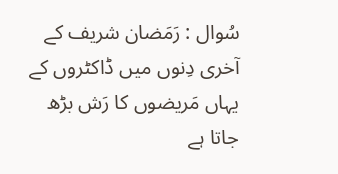سُوال : رَمَضان شریف کے آخری دِنوں میں ڈاکٹروں کے یہاں مَریضوں کا رَش بڑھ جاتا ہے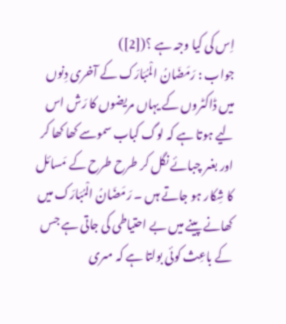اِس کی کیا وجہ ہے ؟([2])
جواب : رَمَضَانُ الْمُبَارَک کے آخری دِنوں میں ڈاکٹروں کے یہاں مریضوں کا رَش اس لیے ہوتا ہے کہ لوگ کباب سموسے کھا کھا کر اور بغىر چبائے نگل کر طرح طرح کے مَسائل کا شِکار ہو جاتے ہىں ۔ رَمَضَانُ الْمُبَارَک میں کھانے پینے میں بے احتیاطی کی جاتی ہے جس کے باعِث کوئى بولتا ہے کہ مىرى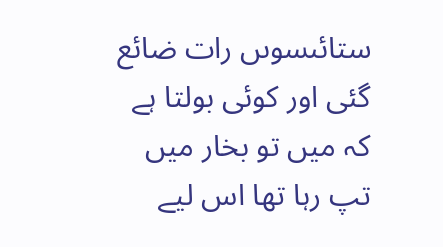ستائىسوىں رات ضائع گئى اور کوئى بولتا ہے کہ میں تو بخار میں تپ رہا تھا اس لیے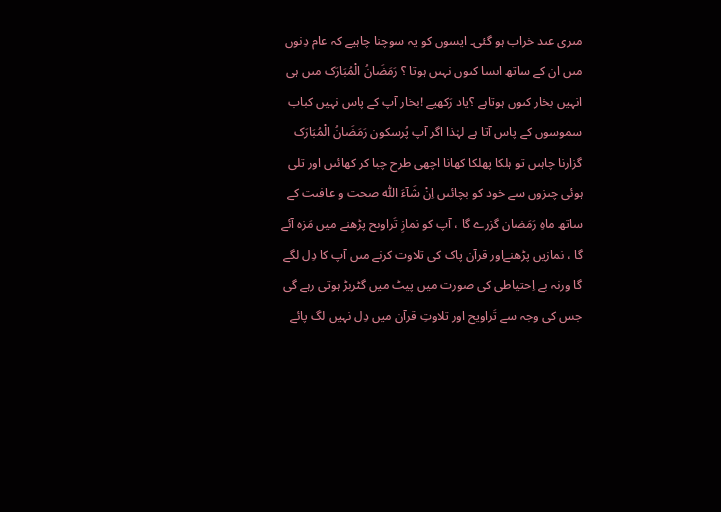مىرى عىد خراب ہو گئى۔ ایسوں کو یہ سوچنا چاہیے کہ عام دِنوں مىں ان کے ساتھ اىسا کىوں نہىں ہوتا ؟ رَمَضَانُ الْمُبَارَک مىں ہی انہیں بخار کىوں ہوتاہے ؟یاد رَکھیے !بخار آپ کے پاس نہیں کباب سموسوں کے پاس آتا ہے لہٰذا اگر آپ پُرسکون رَمَضَانُ الْمُبَارَک گزارنا چاہىں تو ہلکا پھلکا کھانا اچھى طرح چبا کر کھائىں اور تلى ہوئى چىزوں سے خود کو بچائىں اِنْ شَآءَ اللّٰہ صحت و عافىت کے ساتھ ماہِ رَمَضان گزرے گا ، آپ کو نمازِ تَراوىح پڑھنے میں مَزہ آئے گا ، نمازیں پڑھنےاور قرآن پاک کی تلاوت کرنے مىں آپ کا دِل لگے گا ورنہ بے اِحتیاطی کی صورت میں پیٹ میں گٹربڑ ہوتی رہے گی جس کی وجہ سے تَراویح اور تلاوتِ قرآن میں دِل نہیں لگ پائے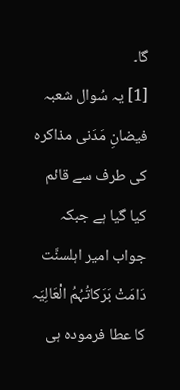گا۔
[1] یہ سُوال شعبہ فیضانِ مَدَنی مذاکرہ کی طرف سے قائم کیا گیا ہے جبکہ جواب امیر اہلسنَّت دَامَتْ بَرَکاتُہُمُ الْعَالِیَہ کا عطا فرمودہ ہی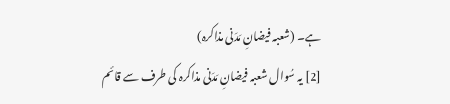ہے۔ (شعبہ فیضانِ مَدَنی مذاکرہ)
[2] یہ سُوال شعبہ فیضانِ مَدَنی مذاکرہ کی طرف سے قائم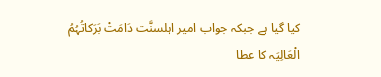کیا گیا ہے جبکہ جواب امیر اہلسنَّت دَامَتْ بَرَکاتُہُمُ الْعَالِیَہ کا عطا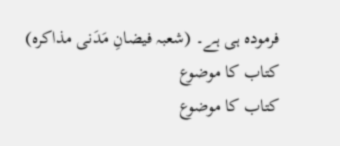فرمودہ ہی ہے۔ (شعبہ فیضانِ مَدَنی مذاکرہ)
کتاب کا موضوع
کتاب کا موضوع